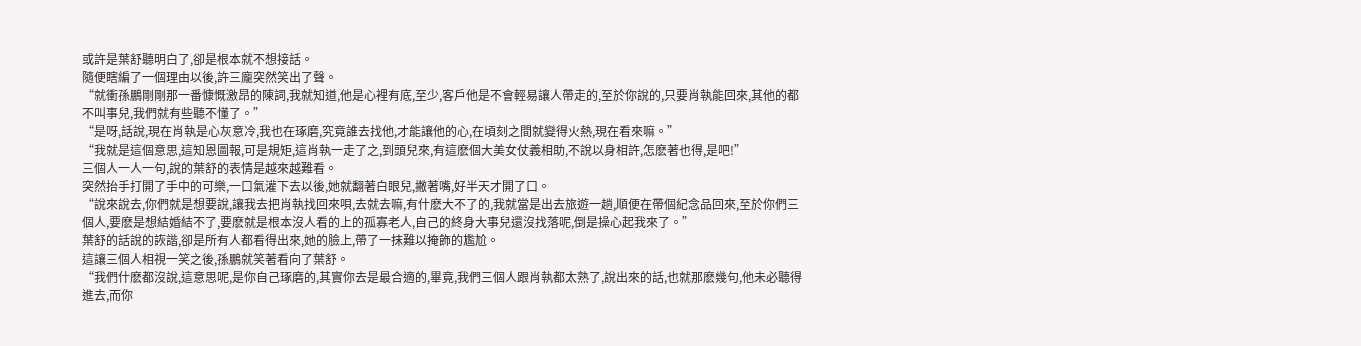或許是葉舒聽明白了,卻是根本就不想接話。
隨便瞎編了一個理由以後,許三龐突然笑出了聲。
“就衝孫鵬剛剛那一番慷慨激昂的陳詞,我就知道,他是心裡有底,至少,客戶他是不會輕易讓人帶走的,至於你說的,只要肖執能回來,其他的都不叫事兒,我們就有些聽不懂了。”
“是呀,話說,現在肖執是心灰意冷,我也在琢磨,究竟誰去找他,才能讓他的心,在頃刻之間就變得火熱,現在看來嘛。”
“我就是這個意思,這知恩圖報,可是規矩,這肖執一走了之,到頭兒來,有這麽個大美女仗義相助,不說以身相許,怎麽著也得,是吧!”
三個人一人一句,說的葉舒的表情是越來越難看。
突然抬手打開了手中的可樂,一口氣灌下去以後,她就翻著白眼兒,撇著嘴,好半天才開了口。
“說來說去,你們就是想要說,讓我去把肖執找回來唄,去就去嘛,有什麽大不了的,我就當是出去旅遊一趟,順便在帶個紀念品回來,至於你們三個人,要麽是想結婚結不了,要麽就是根本沒人看的上的孤寡老人,自己的終身大事兒還沒找落呢,倒是操心起我來了。”
葉舒的話說的詼諧,卻是所有人都看得出來,她的臉上,帶了一抹難以掩飾的尷尬。
這讓三個人相視一笑之後,孫鵬就笑著看向了葉舒。
“我們什麽都沒說,這意思呢,是你自己琢磨的,其實你去是最合適的,畢竟,我們三個人跟肖執都太熟了,說出來的話,也就那麽幾句,他未必聽得進去,而你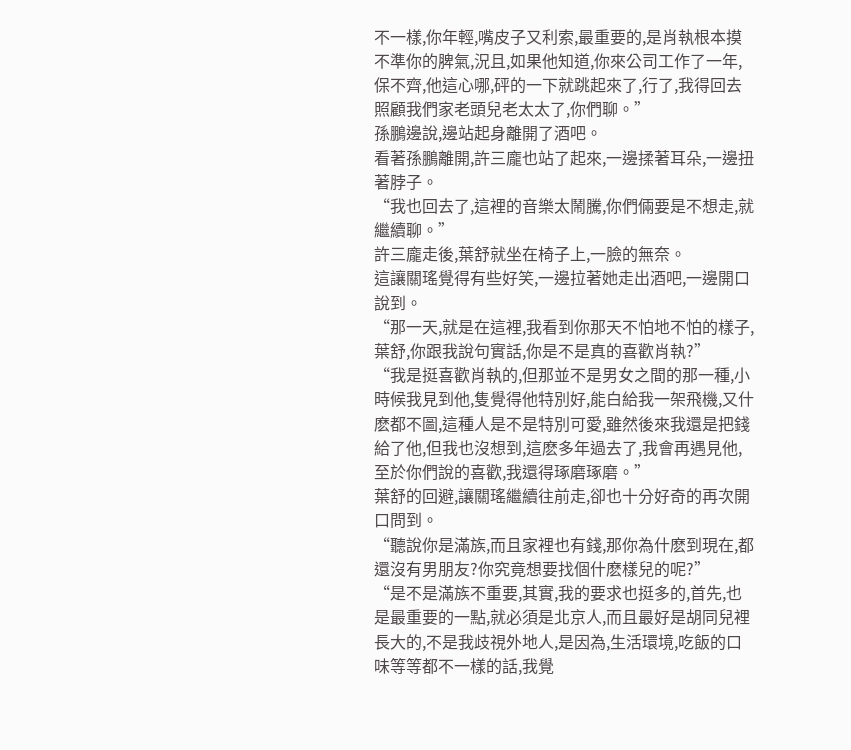不一樣,你年輕,嘴皮子又利索,最重要的,是肖執根本摸不準你的脾氣,況且,如果他知道,你來公司工作了一年,保不齊,他這心哪,砰的一下就跳起來了,行了,我得回去照顧我們家老頭兒老太太了,你們聊。”
孫鵬邊說,邊站起身離開了酒吧。
看著孫鵬離開,許三龐也站了起來,一邊揉著耳朵,一邊扭著脖子。
“我也回去了,這裡的音樂太鬧騰,你們倆要是不想走,就繼續聊。”
許三龐走後,葉舒就坐在椅子上,一臉的無奈。
這讓關瑤覺得有些好笑,一邊拉著她走出酒吧,一邊開口說到。
“那一天,就是在這裡,我看到你那天不怕地不怕的樣子,葉舒,你跟我說句實話,你是不是真的喜歡肖執?”
“我是挺喜歡肖執的,但那並不是男女之間的那一種,小時候我見到他,隻覺得他特別好,能白給我一架飛機,又什麽都不圖,這種人是不是特別可愛,雖然後來我還是把錢給了他,但我也沒想到,這麽多年過去了,我會再遇見他,至於你們說的喜歡,我還得琢磨琢磨。”
葉舒的回避,讓關瑤繼續往前走,卻也十分好奇的再次開口問到。
“聽說你是滿族,而且家裡也有錢,那你為什麽到現在,都還沒有男朋友?你究竟想要找個什麽樣兒的呢?”
“是不是滿族不重要,其實,我的要求也挺多的,首先,也是最重要的一點,就必須是北京人,而且最好是胡同兒裡長大的,不是我歧視外地人,是因為,生活環境,吃飯的口味等等都不一樣的話,我覺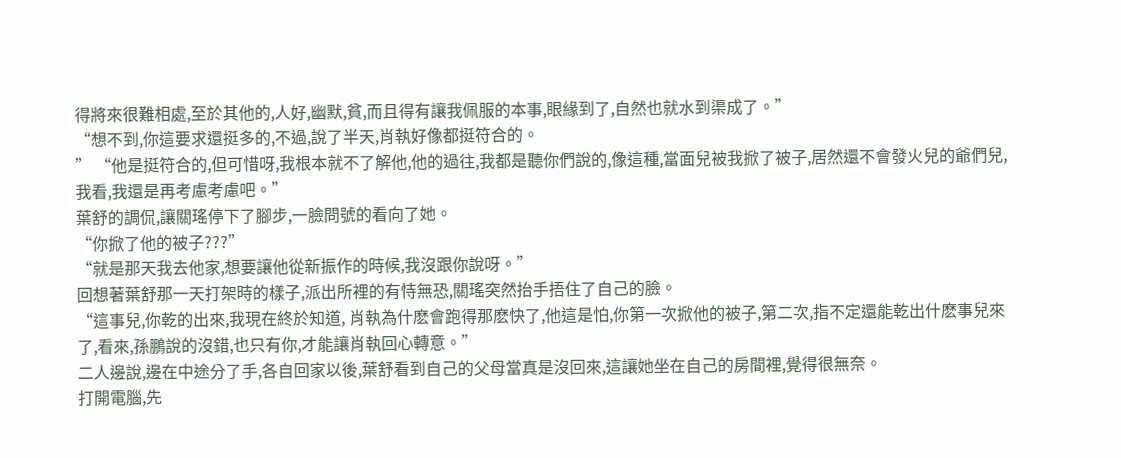得將來很難相處,至於其他的,人好,幽默,貧,而且得有讓我佩服的本事,眼緣到了,自然也就水到渠成了。”
“想不到,你這要求還挺多的,不過,說了半天,肖執好像都挺符合的。
” “他是挺符合的,但可惜呀,我根本就不了解他,他的過往,我都是聽你們說的,像這種,當面兒被我掀了被子,居然還不會發火兒的爺們兒,我看,我還是再考慮考慮吧。”
葉舒的調侃,讓關瑤停下了腳步,一臉問號的看向了她。
“你掀了他的被子???”
“就是那天我去他家,想要讓他從新振作的時候,我沒跟你說呀。”
回想著葉舒那一天打架時的樣子,派出所裡的有恃無恐,關瑤突然抬手捂住了自己的臉。
“這事兒,你乾的出來,我現在終於知道, 肖執為什麽會跑得那麽快了,他這是怕,你第一次掀他的被子,第二次,指不定還能乾出什麽事兒來了,看來,孫鵬說的沒錯,也只有你,才能讓肖執回心轉意。”
二人邊說,邊在中途分了手,各自回家以後,葉舒看到自己的父母當真是沒回來,這讓她坐在自己的房間裡,覺得很無奈。
打開電腦,先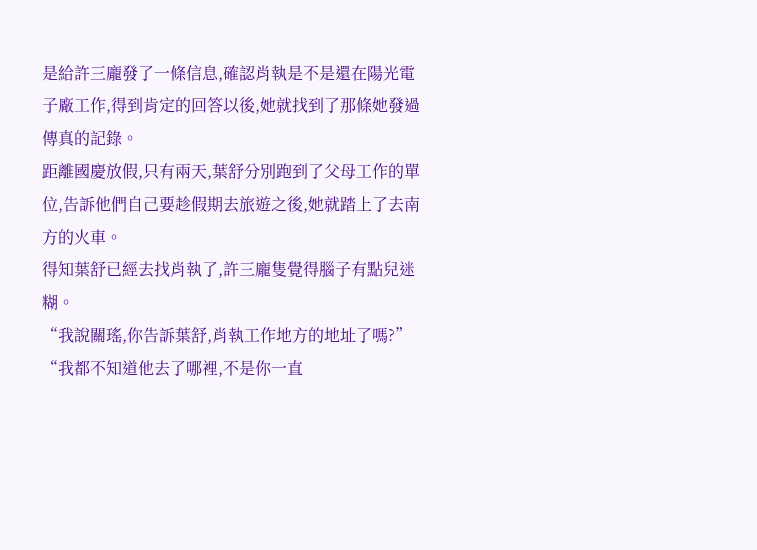是給許三龐發了一條信息,確認肖執是不是還在陽光電子廠工作,得到肯定的回答以後,她就找到了那條她發過傳真的記錄。
距離國慶放假,只有兩天,葉舒分別跑到了父母工作的單位,告訴他們自己要趁假期去旅遊之後,她就踏上了去南方的火車。
得知葉舒已經去找肖執了,許三龐隻覺得腦子有點兒迷糊。
“我說關瑤,你告訴葉舒,肖執工作地方的地址了嗎?”
“我都不知道他去了哪裡,不是你一直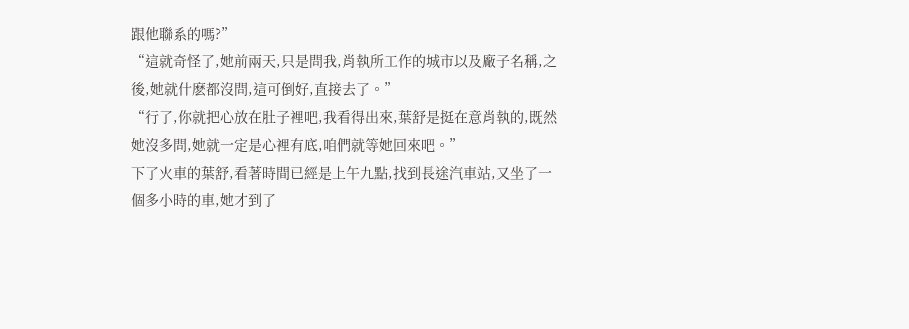跟他聯系的嗎?”
“這就奇怪了,她前兩天,只是問我,肖執所工作的城市以及廠子名稱,之後,她就什麽都沒問,這可倒好,直接去了。”
“行了,你就把心放在肚子裡吧,我看得出來,葉舒是挺在意肖執的,既然她沒多問,她就一定是心裡有底,咱們就等她回來吧。”
下了火車的葉舒,看著時間已經是上午九點,找到長途汽車站,又坐了一個多小時的車,她才到了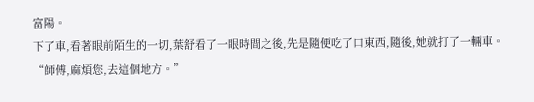富陽。
下了車,看著眼前陌生的一切,葉舒看了一眼時間之後,先是隨便吃了口東西,隨後,她就打了一輛車。
“師傅,麻煩您,去這個地方。”